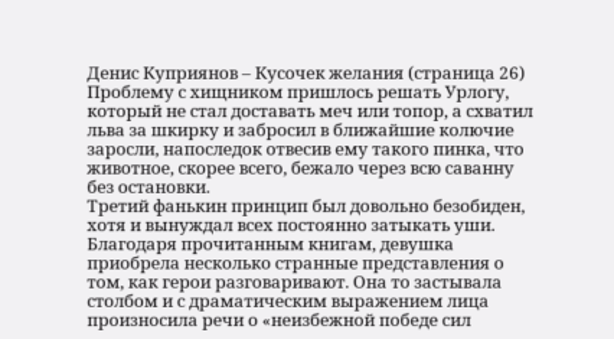Денис Куприянов – Кусочек желания (страница 26)
Проблему с хищником пришлось решать Урлогу, который не стал доставать меч или топор, а схватил льва за шкирку и забросил в ближайшие колючие заросли, напоследок отвесив ему такого пинка, что животное, скорее всего, бежало через всю саванну без остановки.
Третий фанькин принцип был довольно безобиден, хотя и вынуждал всех постоянно затыкать уши. Благодаря прочитанным книгам, девушка приобрела несколько странные представления о том, как герои разговаривают. Она то застывала столбом и с драматическим выражением лица произносила речи о «неизбежной победе сил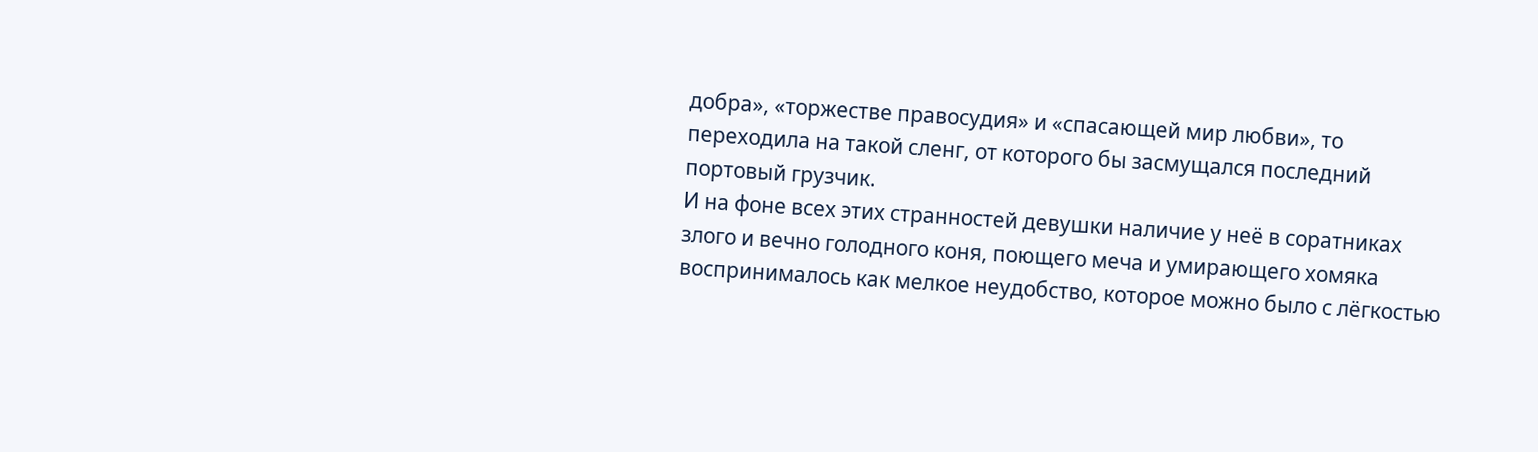добра», «торжестве правосудия» и «спасающей мир любви», то переходила на такой сленг, от которого бы засмущался последний портовый грузчик.
И на фоне всех этих странностей девушки наличие у неё в соратниках злого и вечно голодного коня, поющего меча и умирающего хомяка воспринималось как мелкое неудобство, которое можно было с лёгкостью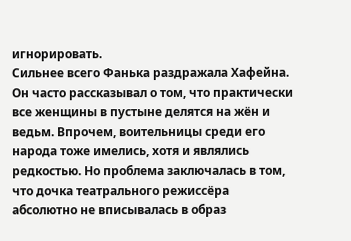игнорировать.
Сильнее всего Фанька раздражала Хафейна. Он часто рассказывал о том, что практически все женщины в пустыне делятся на жён и ведьм. Впрочем, воительницы среди его народа тоже имелись, хотя и являлись редкостью. Но проблема заключалась в том, что дочка театрального режиссёра абсолютно не вписывалась в образ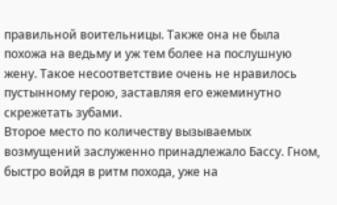правильной воительницы. Также она не была похожа на ведьму и уж тем более на послушную жену. Такое несоответствие очень не нравилось пустынному герою, заставляя его ежеминутно скрежетать зубами.
Второе место по количеству вызываемых возмущений заслуженно принадлежало Бассу. Гном, быстро войдя в ритм похода, уже на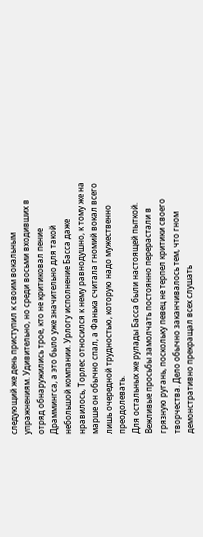следующий же день приступил к своим вокальным упражнениям. Удивительно, но среди восьми входивших в отряд обнаружились трое, кто не критиковал пение Драммингса, а это было уже значительно для такой небольшой компании. Урлогу исполнение Басса даже нравилось, Торлес относился к нему равнодушно, к тому же на марше он обычно спал, а Фанька считала гномий вокал всего лишь очередной трудностью, которую надо мужественно преодолевать.
Для остальных же рулады Басса были настоящей пыткой. Вежливые просьбы замолчать постоянно перерастали в грязную ругань, поскольку певец не терпел критики своего творчества. Дело обычно заканчивалось тем, что гном демонстративно прекращал всех слушать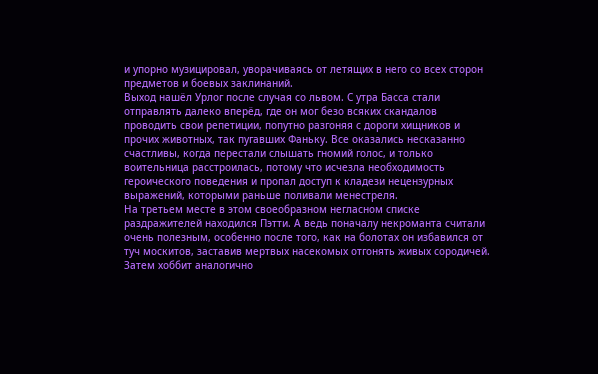и упорно музицировал, уворачиваясь от летящих в него со всех сторон предметов и боевых заклинаний.
Выход нашёл Урлог после случая со львом. С утра Басса стали отправлять далеко вперёд, где он мог безо всяких скандалов проводить свои репетиции, попутно разгоняя с дороги хищников и прочих животных, так пугавших Фаньку. Все оказались несказанно счастливы, когда перестали слышать гномий голос, и только воительница расстроилась, потому что исчезла необходимость героического поведения и пропал доступ к кладези нецензурных выражений, которыми раньше поливали менестреля.
На третьем месте в этом своеобразном негласном списке раздражителей находился Пэтти. А ведь поначалу некроманта считали очень полезным, особенно после того, как на болотах он избавился от туч москитов, заставив мертвых насекомых отгонять живых сородичей. Затем хоббит аналогично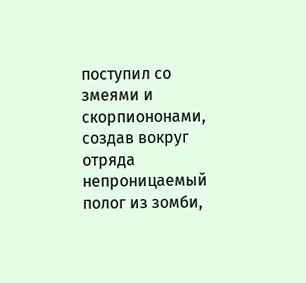поступил со змеями и скорпиононами, создав вокруг отряда непроницаемый полог из зомби,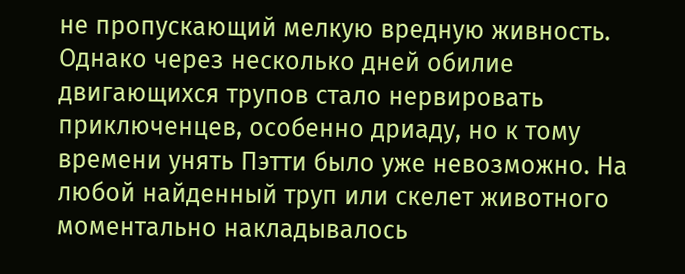не пропускающий мелкую вредную живность.
Однако через несколько дней обилие двигающихся трупов стало нервировать приключенцев, особенно дриаду, но к тому времени унять Пэтти было уже невозможно. На любой найденный труп или скелет животного моментально накладывалось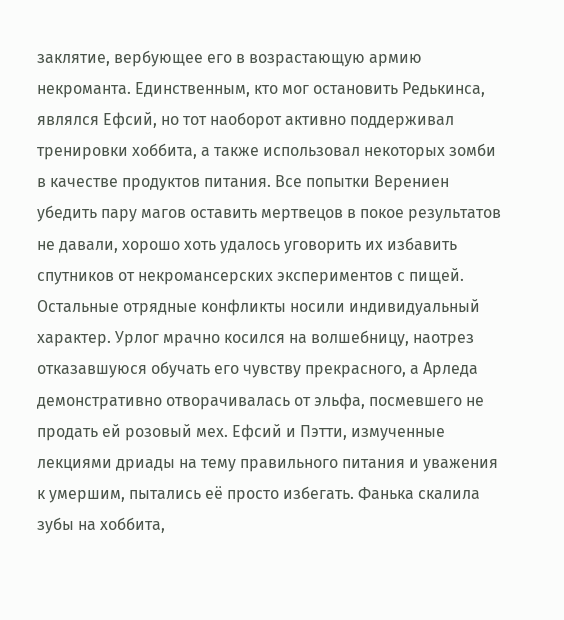заклятие, вербующее его в возрастающую армию некроманта. Единственным, кто мог остановить Редькинса, являлся Ефсий, но тот наоборот активно поддерживал тренировки хоббита, а также использовал некоторых зомби в качестве продуктов питания. Все попытки Верениен убедить пару магов оставить мертвецов в покое результатов не давали, хорошо хоть удалось уговорить их избавить спутников от некромансерских экспериментов с пищей.
Остальные отрядные конфликты носили индивидуальный характер. Урлог мрачно косился на волшебницу, наотрез отказавшуюся обучать его чувству прекрасного, а Арледа демонстративно отворачивалась от эльфа, посмевшего не продать ей розовый мех. Ефсий и Пэтти, измученные лекциями дриады на тему правильного питания и уважения к умершим, пытались её просто избегать. Фанька скалила зубы на хоббита,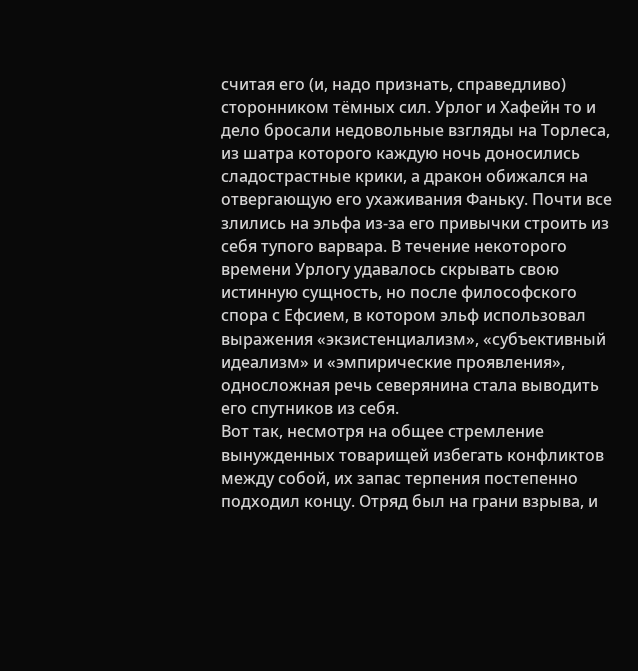считая его (и, надо признать, справедливо) сторонником тёмных сил. Урлог и Хафейн то и дело бросали недовольные взгляды на Торлеса, из шатра которого каждую ночь доносились сладострастные крики, а дракон обижался на отвергающую его ухаживания Фаньку. Почти все злились на эльфа из-за его привычки строить из себя тупого варвара. В течение некоторого времени Урлогу удавалось скрывать свою истинную сущность, но после философского спора с Ефсием, в котором эльф использовал выражения «экзистенциализм», «субъективный идеализм» и «эмпирические проявления», односложная речь северянина стала выводить его спутников из себя.
Вот так, несмотря на общее стремление вынужденных товарищей избегать конфликтов между собой, их запас терпения постепенно подходил концу. Отряд был на грани взрыва, и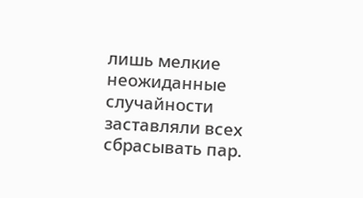лишь мелкие неожиданные случайности заставляли всех сбрасывать пар.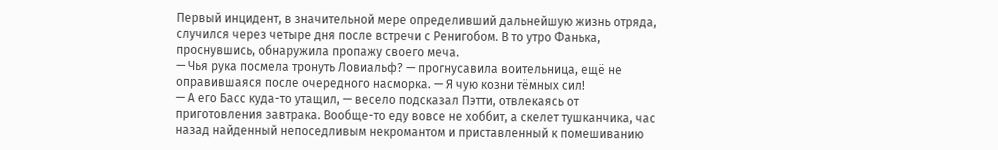Первый инцидент, в значительной мере определивший дальнейшую жизнь отряда, случился через четыре дня после встречи с Ренигобом. В то утро Фанька, проснувшись, обнаружила пропажу своего меча.
— Чья рука посмела тронуть Ловиальф? — прогнусавила воительница, ещё не оправившаяся после очередного насморка. — Я чую козни тёмных сил!
— А его Басс куда-то утащил, — весело подсказал Пэтти, отвлекаясь от приготовления завтрака. Вообще-то еду вовсе не хоббит, а скелет тушканчика, час назад найденный непоседливым некромантом и приставленный к помешиванию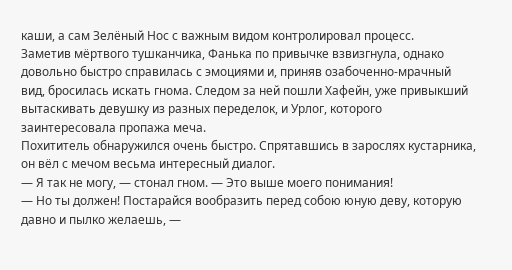каши, а сам Зелёный Нос с важным видом контролировал процесс.
Заметив мёртвого тушканчика, Фанька по привычке взвизгнула, однако довольно быстро справилась с эмоциями и, приняв озабоченно-мрачный вид, бросилась искать гнома. Следом за ней пошли Хафейн, уже привыкший вытаскивать девушку из разных переделок, и Урлог, которого заинтересовала пропажа меча.
Похититель обнаружился очень быстро. Спрятавшись в зарослях кустарника, он вёл с мечом весьма интересный диалог.
— Я так не могу, — стонал гном. — Это выше моего понимания!
— Но ты должен! Постарайся вообразить перед собою юную деву, которую давно и пылко желаешь, —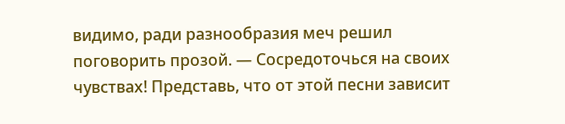видимо, ради разнообразия меч решил поговорить прозой. — Сосредоточься на своих чувствах! Представь, что от этой песни зависит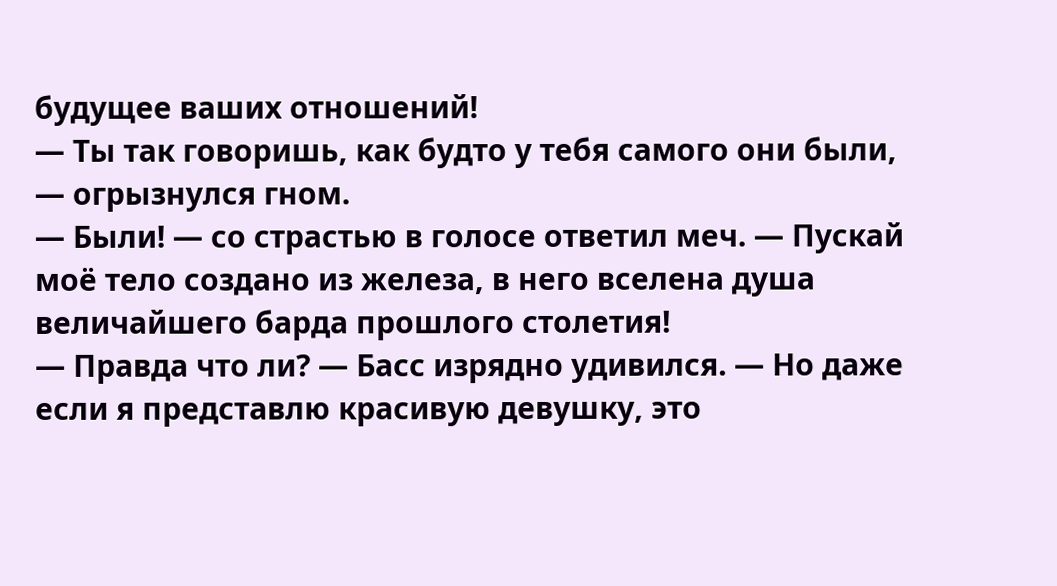будущее ваших отношений!
— Ты так говоришь, как будто у тебя самого они были, — огрызнулся гном.
— Были! — со страстью в голосе ответил меч. — Пускай моё тело создано из железа, в него вселена душа величайшего барда прошлого столетия!
— Правда что ли? — Басс изрядно удивился. — Но даже если я представлю красивую девушку, это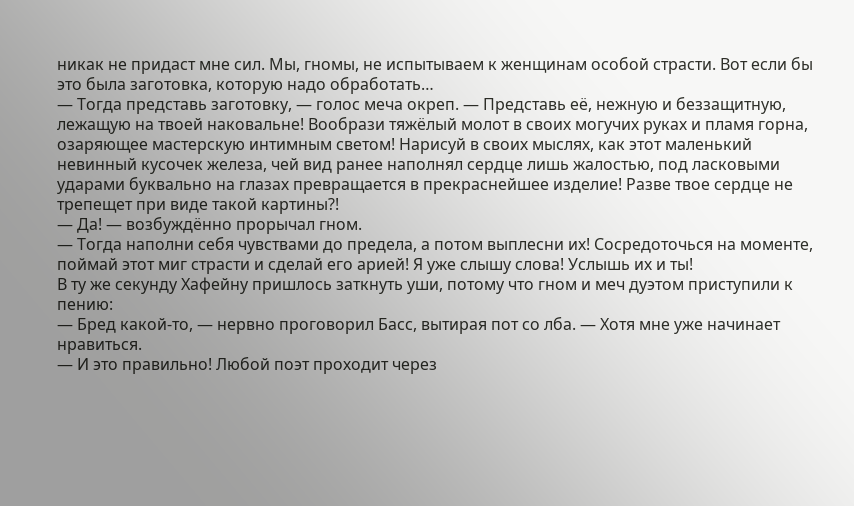никак не придаст мне сил. Мы, гномы, не испытываем к женщинам особой страсти. Вот если бы это была заготовка, которую надо обработать…
— Тогда представь заготовку, — голос меча окреп. — Представь её, нежную и беззащитную, лежащую на твоей наковальне! Вообрази тяжёлый молот в своих могучих руках и пламя горна, озаряющее мастерскую интимным светом! Нарисуй в своих мыслях, как этот маленький невинный кусочек железа, чей вид ранее наполнял сердце лишь жалостью, под ласковыми ударами буквально на глазах превращается в прекраснейшее изделие! Разве твое сердце не трепещет при виде такой картины?!
— Да! — возбуждённо прорычал гном.
— Тогда наполни себя чувствами до предела, а потом выплесни их! Сосредоточься на моменте, поймай этот миг страсти и сделай его арией! Я уже слышу слова! Услышь их и ты!
В ту же секунду Хафейну пришлось заткнуть уши, потому что гном и меч дуэтом приступили к пению:
— Бред какой-то, — нервно проговорил Басс, вытирая пот со лба. — Хотя мне уже начинает нравиться.
— И это правильно! Любой поэт проходит через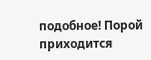подобное! Порой приходится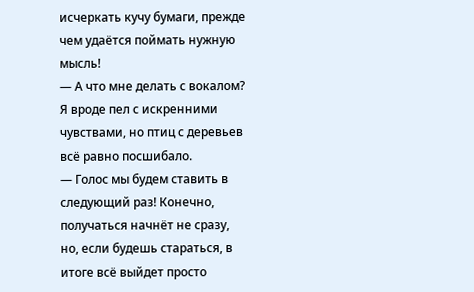исчеркать кучу бумаги, прежде чем удаётся поймать нужную мысль!
— А что мне делать с вокалом? Я вроде пел с искренними чувствами, но птиц с деревьев всё равно посшибало.
— Голос мы будем ставить в следующий раз! Конечно, получаться начнёт не сразу, но, если будешь стараться, в итоге всё выйдет просто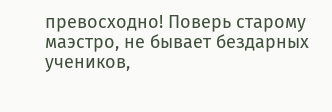превосходно! Поверь старому маэстро, не бывает бездарных учеников,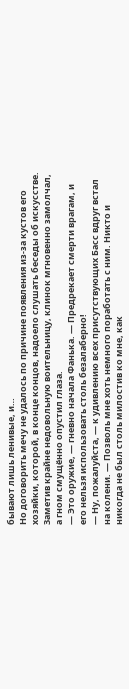бывают лишь ленивые, и…
Но договорить мечу не удалось по причине появления из-за кустов его хозяйки, которой, в конце концов, надоело слушать беседы об искусстве. Заметив крайне недовольную воительницу, клинок мгновенно замолчал, а гном смущённо опустил глаза.
— Это оружие, — гневно начала Фанька. — Предрекает смерти врагам, и его нельзя использовать столь безалаберно!
— Ну, пожалуйста, — к удивлению всех присутствующих Басс вдруг встал на колени. — Позволь мне хоть немного поработать с ним. Никто и никогда не был столь милостив ко мне, как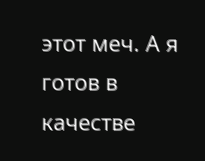этот меч. А я готов в качестве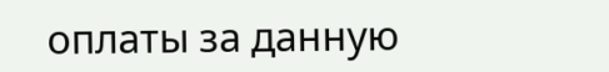оплаты за данную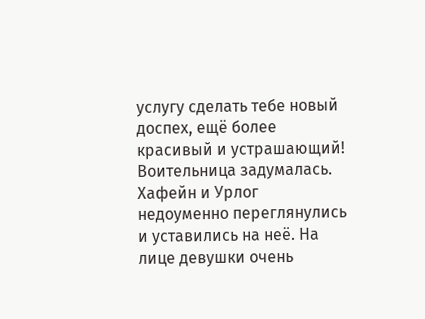услугу сделать тебе новый доспех, ещё более красивый и устрашающий!
Воительница задумалась. Хафейн и Урлог недоуменно переглянулись и уставились на неё. На лице девушки очень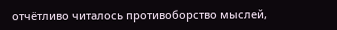отчётливо читалось противоборство мыслей,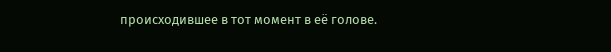происходившее в тот момент в её голове.